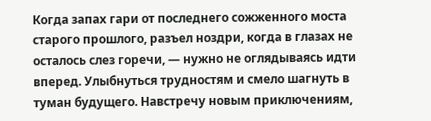Когда запах гари от последнего сожженного моста старого прошлого, разъел ноздри, когда в глазах не осталось слез горечи, — нужно не оглядываясь идти вперед. Улыбнуться трудностям и смело шагнуть в туман будущего. Навстречу новым приключениям,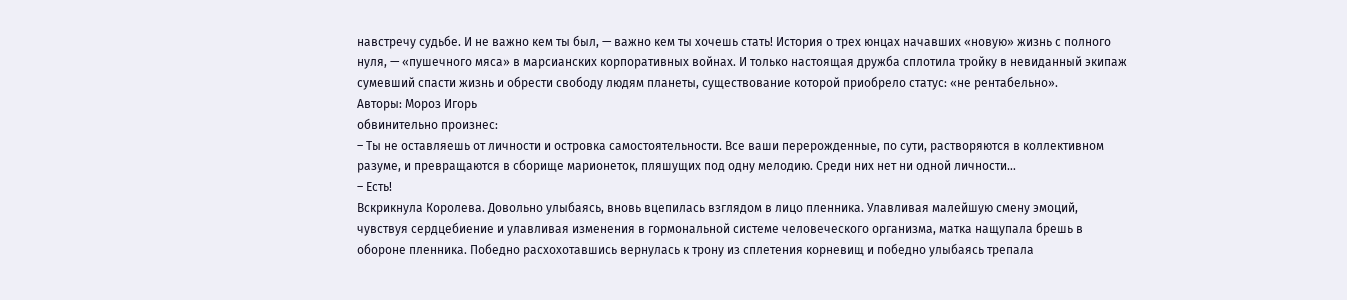навстречу судьбе. И не важно кем ты был, — важно кем ты хочешь стать! История о трех юнцах начавших «новую» жизнь с полного нуля, — «пушечного мяса» в марсианских корпоративных войнах. И только настоящая дружба сплотила тройку в невиданный экипаж сумевший спасти жизнь и обрести свободу людям планеты, существование которой приобрело статус: «нe рентабельно».
Авторы: Мороз Игорь
обвинительно произнес:
– Ты не оставляешь от личности и островка самостоятельности. Все ваши перерожденные, по сути, растворяются в коллективном разуме, и превращаются в сборище марионеток, пляшущих под одну мелодию. Среди них нет ни одной личности…
– Есть!
Вскрикнула Королева. Довольно улыбаясь, вновь вцепилась взглядом в лицо пленника. Улавливая малейшую смену эмоций, чувствуя сердцебиение и улавливая изменения в гормональной системе человеческого организма, матка нащупала брешь в обороне пленника. Победно расхохотавшись вернулась к трону из сплетения корневищ и победно улыбаясь трепала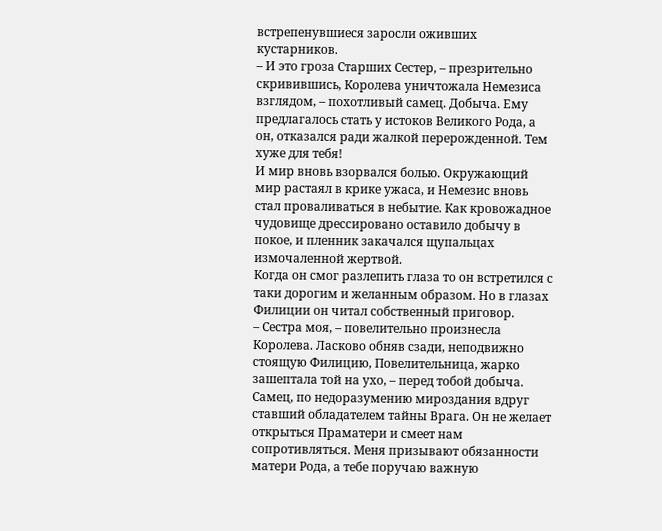встрепенувшиеся заросли оживших кустарников.
– И это гроза Старших Сестер, – презрительно скривившись, Королева уничтожала Немезиса взглядом, – похотливый самец. Добыча. Ему предлагалось стать у истоков Великого Рода, а он, отказался ради жалкой перерожденной. Тем хуже для тебя!
И мир вновь взорвался болью. Окружающий мир растаял в крике ужаса, и Немезис вновь стал проваливаться в небытие. Как кровожадное чудовище дрессировано оставило добычу в покое, и пленник закачался щупальцах измочаленной жертвой.
Когда он смог разлепить глаза то он встретился с таки дорогим и желанным образом. Но в глазах Филиции он читал собственный приговор.
– Сестра моя, – повелительно произнесла Королева. Ласково обняв сзади, неподвижно стоящую Филицию, Повелительница, жарко зашептала той на ухо, – перед тобой добыча. Самец, по недоразумению мироздания вдруг ставший обладателем тайны Врага. Он не желает открыться Праматери и смеет нам сопротивляться. Меня призывают обязанности матери Рода, а тебе поручаю важную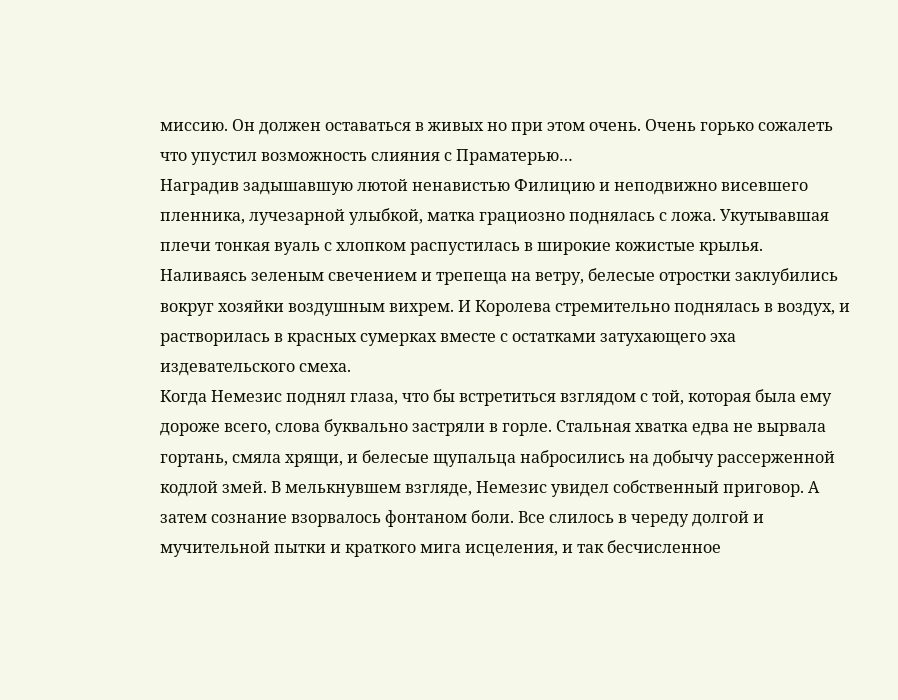миссию. Он должен оставаться в живых но при этом очень. Очень горько сожалеть что упустил возможность слияния с Праматерью…
Наградив задышавшую лютой ненавистью Филицию и неподвижно висевшего пленника, лучезарной улыбкой, матка грациозно поднялась с ложа. Укутывавшая плечи тонкая вуаль с хлопком распустилась в широкие кожистые крылья. Наливаясь зеленым свечением и трепеща на ветру, белесые отростки заклубились вокруг хозяйки воздушным вихрем. И Королева стремительно поднялась в воздух, и растворилась в красных сумерках вместе с остатками затухающего эха издевательского смеха.
Когда Немезис поднял глаза, что бы встретиться взглядом с той, которая была ему дороже всего, слова буквально застряли в горле. Стальная хватка едва не вырвала гортань, смяла хрящи, и белесые щупальца набросились на добычу рассерженной кодлой змей. В мелькнувшем взгляде, Немезис увидел собственный приговор. А затем сознание взорвалось фонтаном боли. Все слилось в череду долгой и мучительной пытки и краткого мига исцеления, и так бесчисленное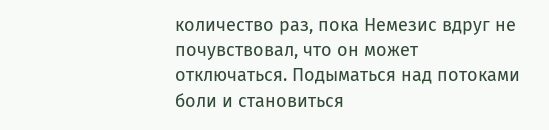количество раз, пока Немезис вдруг не почувствовал, что он может отключаться. Подыматься над потоками боли и становиться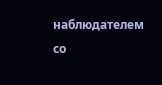наблюдателем со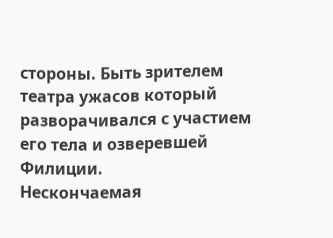стороны. Быть зрителем театра ужасов который разворачивался с участием его тела и озверевшей Филиции.
Нескончаемая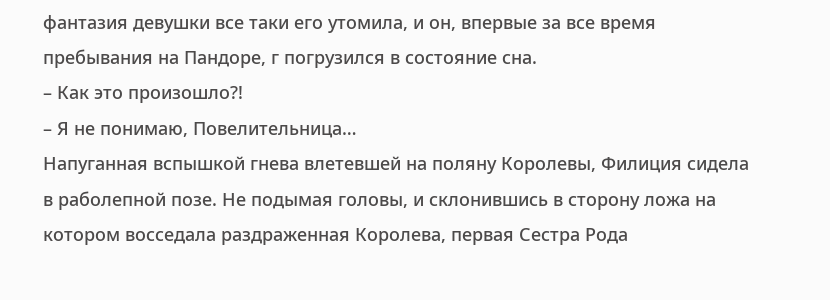фантазия девушки все таки его утомила, и он, впервые за все время пребывания на Пандоре, г погрузился в состояние сна.
– Как это произошло?!
– Я не понимаю, Повелительница…
Напуганная вспышкой гнева влетевшей на поляну Королевы, Филиция сидела в раболепной позе. Не подымая головы, и склонившись в сторону ложа на котором восседала раздраженная Королева, первая Сестра Рода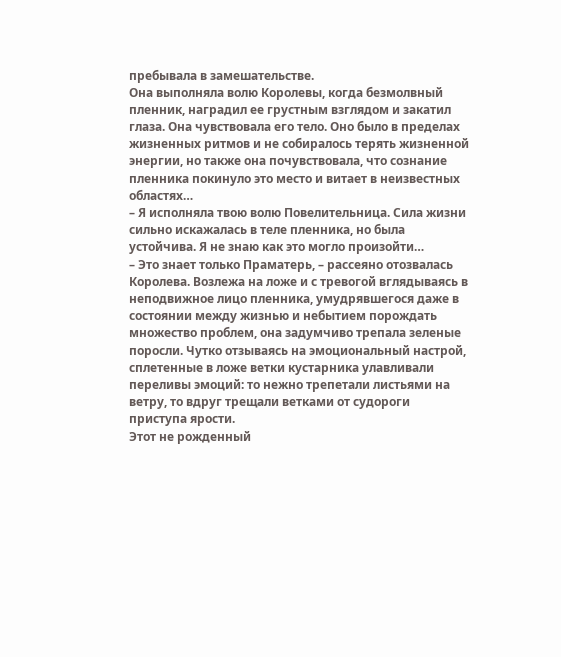пребывала в замешательстве.
Она выполняла волю Королевы, когда безмолвный пленник, наградил ее грустным взглядом и закатил глаза. Она чувствовала его тело. Оно было в пределах жизненных ритмов и не собиралось терять жизненной энергии, но также она почувствовала, что сознание пленника покинуло это место и витает в неизвестных областях…
– Я исполняла твою волю Повелительница. Сила жизни сильно искажалась в теле пленника, но была устойчива. Я не знаю как это могло произойти…
– Это знает только Праматерь, – рассеяно отозвалась Королева. Возлежа на ложе и с тревогой вглядываясь в неподвижное лицо пленника, умудрявшегося даже в состоянии между жизнью и небытием порождать множество проблем, она задумчиво трепала зеленые поросли. Чутко отзываясь на эмоциональный настрой, сплетенные в ложе ветки кустарника улавливали переливы эмоций: то нежно трепетали листьями на ветру, то вдруг трещали ветками от судороги приступа ярости.
Этот не рожденный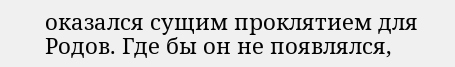оказался сущим проклятием для Родов. Где бы он не появлялся,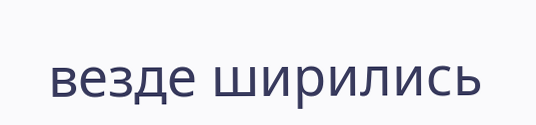везде ширились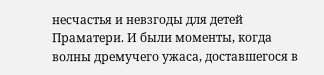несчастья и невзгоды для детей Праматери. И были моменты, когда волны дремучего ужаса, доставшегося в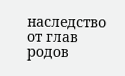наследство от глав родов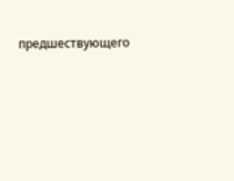предшествующего